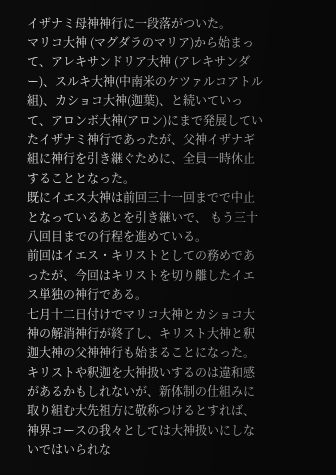イザナミ母神神行に一段落がついた。
マリコ大神 (マグダラのマリア)から始まって、アレキサンドリア大神 (アレキサンダー)、スルキ大神(中南米のケツァルコアトル組)、カショコ大神(迦葉)、と続いていって、アロンボ大神(アロン)にまで発展していたイザナミ神行であったが、父神イザナギ組に神行を引き継ぐために、全員一時休止することとなった。
既にイエス大神は前回三十一回までで中止となっているあとを引き継いで、 もう三十八回目までの行程を進めている。
前回はイエス・キリストとしての務めであったが、今回はキリストを切り離したイエス単独の神行である。
七月十二日付けでマリコ大神とカショコ大神の解消神行が終了し、キリスト大神と釈迦大神の父神神行も始まることになった。
キリストや釈迦を大神扱いするのは違和感があるかもしれないが、新体制の仕組みに取り組む大先祖方に敬称つけるとすれば、神界コースの我々としては大神扱いにしないではいられな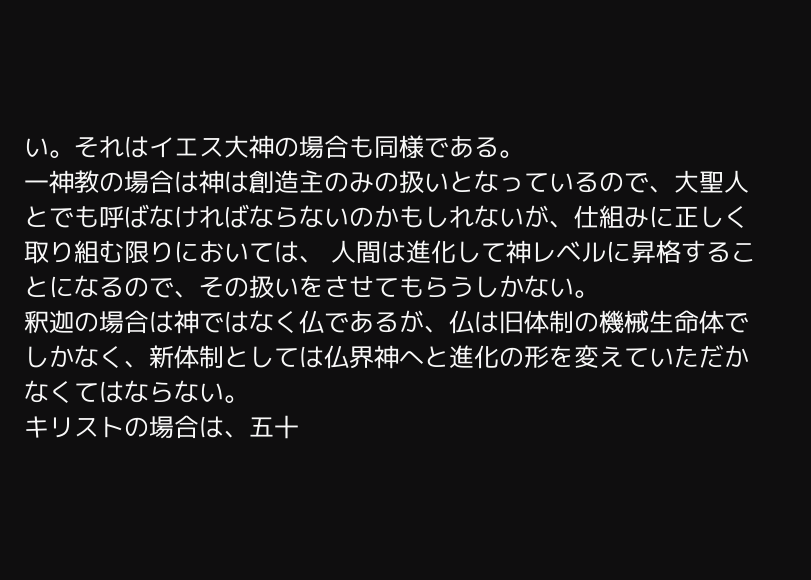い。それはイエス大神の場合も同様である。
一神教の場合は神は創造主のみの扱いとなっているので、大聖人とでも呼ばなければならないのかもしれないが、仕組みに正しく取り組む限りにおいては、 人間は進化して神レベルに昇格することになるので、その扱いをさせてもらうしかない。
釈迦の場合は神ではなく仏であるが、仏は旧体制の機械生命体でしかなく、新体制としては仏界神へと進化の形を変えていただかなくてはならない。
キリストの場合は、五十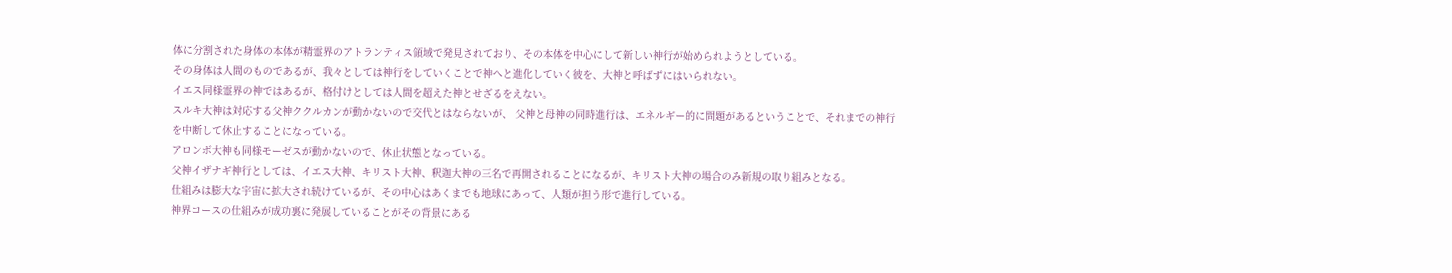体に分割された身体の本体が精霊界のアトランティス領域で発見されており、その本体を中心にして新しい神行が始められようとしている。
その身体は人間のものであるが、我々としては神行をしていくことで神へと進化していく彼を、大神と呼ばずにはいられない。
イエス同様霊界の神ではあるが、格付けとしては人間を超えた神とせざるをえない。
スルキ大神は対応する父神ククルカンが動かないので交代とはならないが、 父神と母神の同時進行は、エネルギー的に問題があるということで、それまでの神行を中断して休止することになっている。
アロンボ大神も同様モーゼスが動かないので、休止状態となっている。
父神イザナギ神行としては、イエス大神、キリスト大神、釈迦大神の三名で再開されることになるが、キリスト大神の場合のみ新規の取り組みとなる。
仕組みは膨大な宇宙に拡大され続けているが、その中心はあくまでも地球にあって、人類が担う形で進行している。
神界コースの仕組みが成功裏に発展していることがその背景にある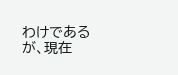わけであるが、現在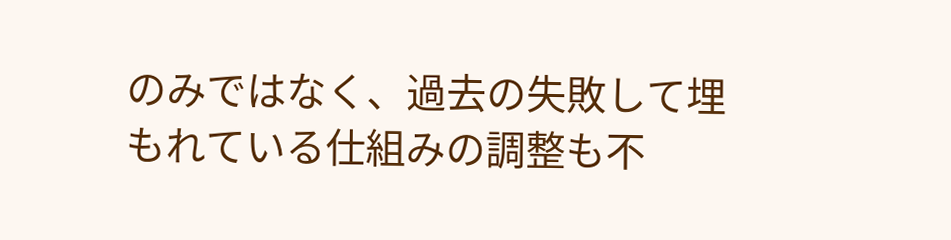のみではなく、過去の失敗して埋もれている仕組みの調整も不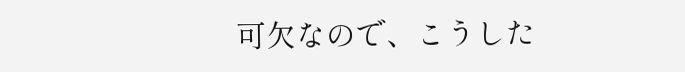可欠なので、こうした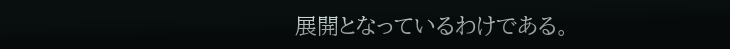展開となっているわけである。